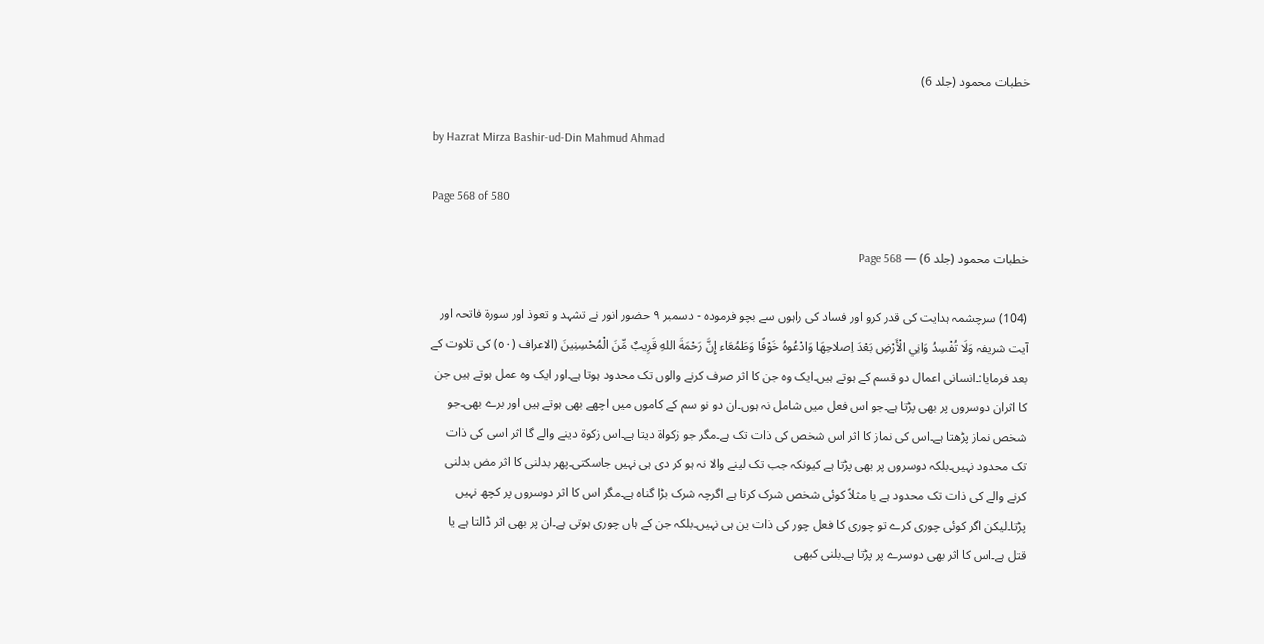خطبات محمود (جلد 6)

by Hazrat Mirza Bashir-ud-Din Mahmud Ahmad

Page 568 of 580

خطبات محمود (جلد 6) — Page 568

(104) سرچشمہ ہدایت کی قدر کرو اور فساد کی راہوں سے بچو فرموده - دسمبر ۹ حضور انور نے تشہد و تعوذ اور سورۃ فاتحہ اور آیت شریفہ وَلَا تُفْسِدُ وَانِي الْأَرْضِ بَعْدَ اِصلاحِهَا وَادْعُوهُ خَوْفًا وَطَمُعَاء إِنَّ رَحْمَةَ اللهِ قَرِيبٌ مِّنَ الْمُحْسِنِينَ (الاعراف (٥٠) کی تلاوت کے بعد فرمایا:۔انسانی اعمال دو قسم کے ہوتے ہیں۔ایک وہ جن کا اثر صرف کرنے والوں تک محدود ہوتا ہے۔اور ایک وہ عمل ہوتے ہیں جن کا اثران دوسروں پر بھی پڑتا ہے۔جو اس فعل میں شامل نہ ہوں۔ان دو نو سم کے کاموں میں اچھے بھی ہوتے ہیں اور برے بھی۔جو شخص نماز پڑھتا ہے۔اس کی نماز کا اثر اس شخص کی ذات تک ہے۔مگر جو زکواۃ دیتا ہے۔اس زکوۃ دینے والے گا اثر اسی کی ذات تک محدود نہیں۔بلکہ دوسروں پر بھی پڑتا ہے کیونکہ جب تک لینے والا نہ ہو کر دی ہی نہیں جاسکتی۔پھر بدلنی کا اثر مض بدلنی کرنے والے کی ذات تک محدود ہے یا مثلاً کوئی شخص شرک کرتا ہے اگرچہ شرک بڑا گناہ ہے۔مگر اس کا اثر دوسروں پر کچھ نہیں پڑتا۔لیکن اگر کوئی چوری کرے تو چوری کا فعل چور کی ذات ین ہی نہیں۔بلکہ جن کے ہاں چوری ہوتی ہے۔ان پر بھی اثر ڈالتا ہے یا قتل ہے۔اس کا اثر بھی دوسرے پر پڑتا ہے۔بلنی کبھی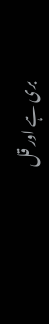بری ہے اور قل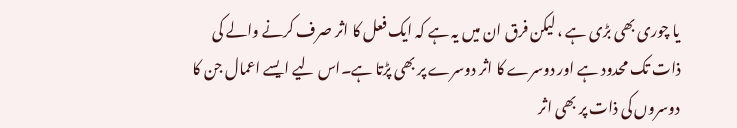یا چوری بھی بڑی ہے ، لیکن فرق ان میں یہ ہے کہ ایک فعل کا اثر صرف کرنے والے کی ذات تک محدود ہے اور دوسرے کا اثر دوسرے پر بھی پڑتا ہے۔اس لیے ایسے اعمال جن کا دوسروں کی ذات پر بھی اثر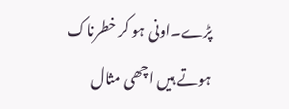پڑے۔اونی ہو کر خطرناک ہوتے ہیں اچھی مثال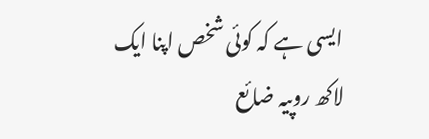ایسی ہے کہ کوئی شخص اپنا ایک لاکھ روپیہ ضائع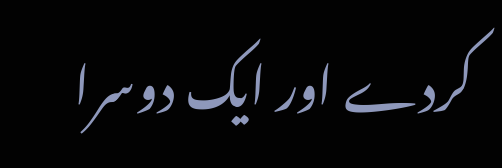کردے اور ایک دوسرا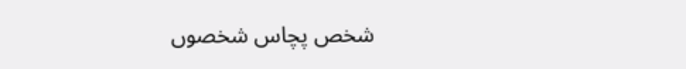شخص پچاس شخصوں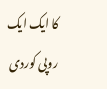کا ایک ایک روپی کوردی